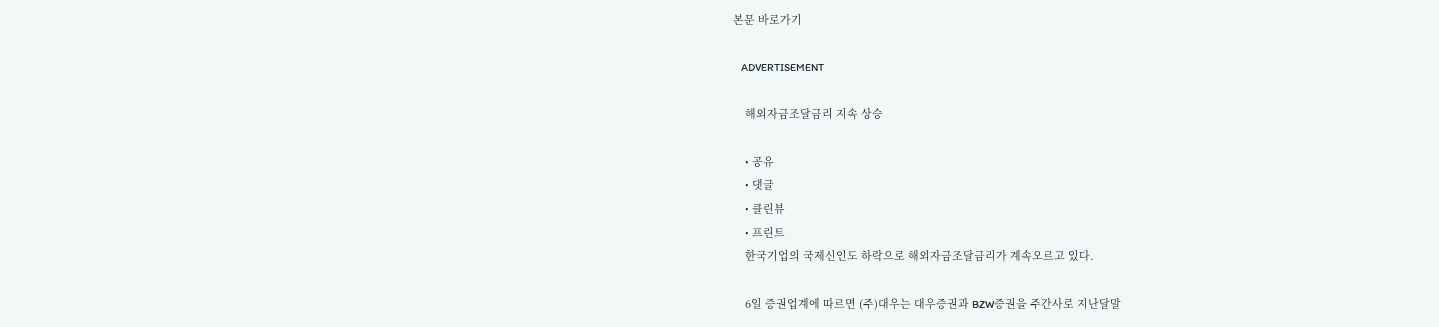본문 바로가기

    ADVERTISEMENT

    해외자금조달금리 지속 상승

    • 공유
    • 댓글
    • 클린뷰
    • 프린트
    한국기업의 국제신인도 하락으로 해외자금조달금리가 계속오르고 있다.

    6일 증권업계에 따르면 (주)대우는 대우증권과 BZW증권을 주간사로 지난달말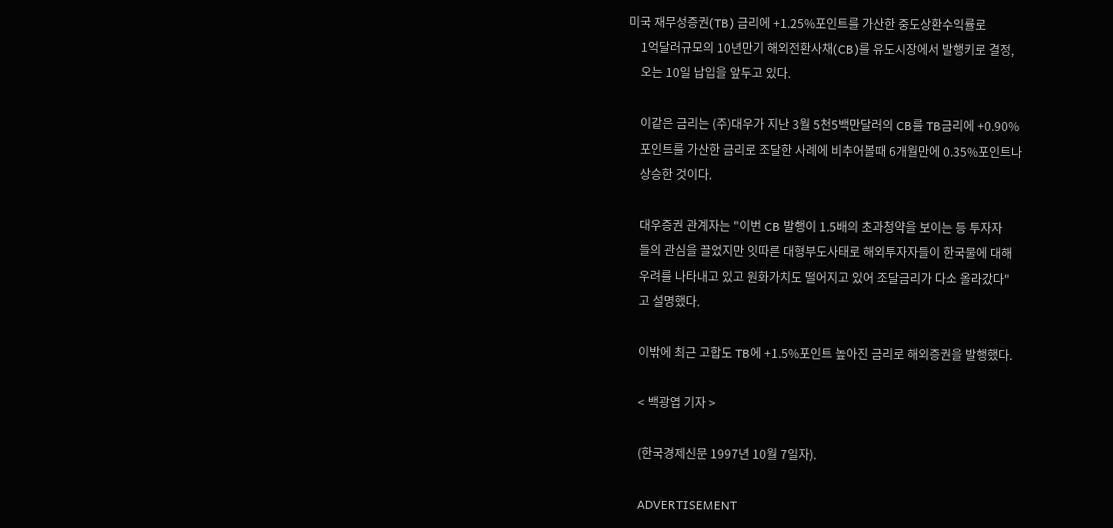미국 재무성증권(TB) 금리에 +1.25%포인트를 가산한 중도상환수익률로
    1억달러규모의 10년만기 해외전환사채(CB)를 유도시장에서 발행키로 결정,
    오는 10일 납입을 앞두고 있다.

    이같은 금리는 (주)대우가 지난 3월 5천5백만달러의 CB를 TB금리에 +0.90%
    포인트를 가산한 금리로 조달한 사례에 비추어볼때 6개월만에 0.35%포인트나
    상승한 것이다.

    대우증권 관계자는 "이번 CB 발행이 1.5배의 초과청약을 보이는 등 투자자
    들의 관심을 끌었지만 잇따른 대형부도사태로 해외투자자들이 한국물에 대해
    우려를 나타내고 있고 원화가치도 떨어지고 있어 조달금리가 다소 올라갔다"
    고 설명했다.

    이밖에 최근 고합도 TB에 +1.5%포인트 높아진 금리로 해외증권을 발행했다.

    < 백광엽 기자 >

    (한국경제신문 1997년 10월 7일자).

    ADVERTISEMENT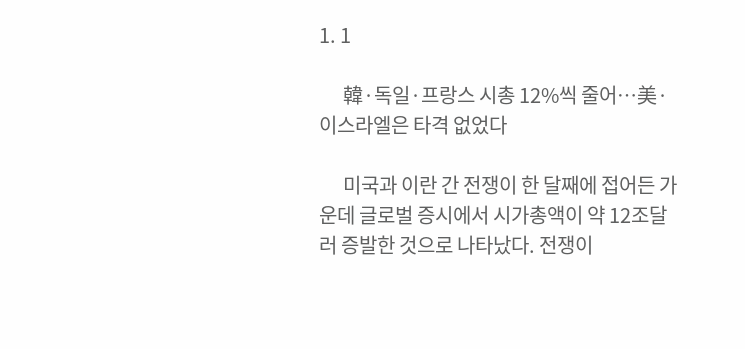1. 1

      韓·독일·프랑스 시총 12%씩 줄어…美·이스라엘은 타격 없었다

      미국과 이란 간 전쟁이 한 달째에 접어든 가운데 글로벌 증시에서 시가총액이 약 12조달러 증발한 것으로 나타났다. 전쟁이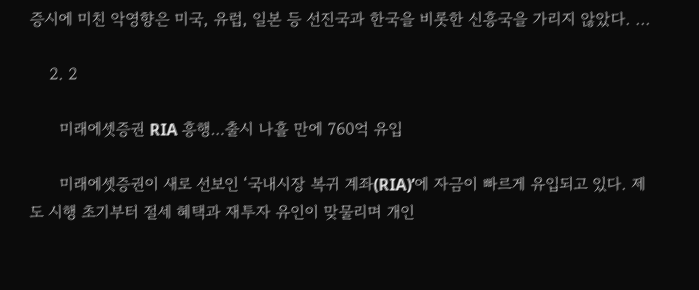증시에 미친 악영향은 미국, 유럽, 일본 등 선진국과 한국을 비롯한 신흥국을 가리지 않았다. ...

    2. 2

      미래에셋증권 RIA 흥행…출시 나흘 만에 760억 유입

      미래에셋증권이 새로 선보인 ‘국내시장 복귀 계좌(RIA)’에 자금이 빠르게 유입되고 있다. 제도 시행 초기부터 절세 혜택과 재투자 유인이 맞물리며 개인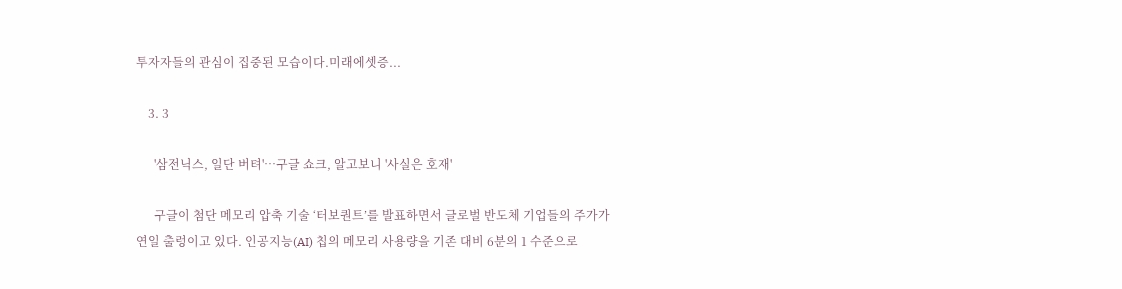투자자들의 관심이 집중된 모습이다.미래에셋증...

    3. 3

      '삼전닉스, 일단 버텨'…구글 쇼크, 알고보니 '사실은 호재'

      구글이 첨단 메모리 압축 기술 ‘터보퀀트’를 발표하면서 글로벌 반도체 기업들의 주가가 연일 출렁이고 있다. 인공지능(AI) 칩의 메모리 사용량을 기존 대비 6분의 1 수준으로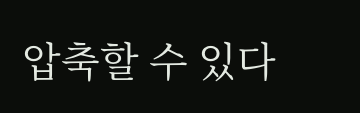압축할 수 있다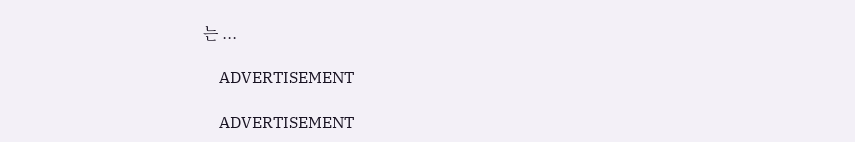는 ...

    ADVERTISEMENT

    ADVERTISEMENT